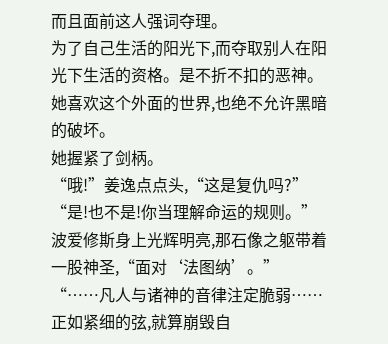而且面前这人强词夺理。
为了自己生活的阳光下,而夺取别人在阳光下生活的资格。是不折不扣的恶神。
她喜欢这个外面的世界,也绝不允许黑暗的破坏。
她握紧了剑柄。
“哦!”姜逸点点头,“这是复仇吗?”
“是!也不是!你当理解命运的规则。”波爱修斯身上光辉明亮,那石像之躯带着一股神圣,“面对‘法图纳’。”
“……凡人与诸神的音律注定脆弱……正如紧细的弦,就算崩毁自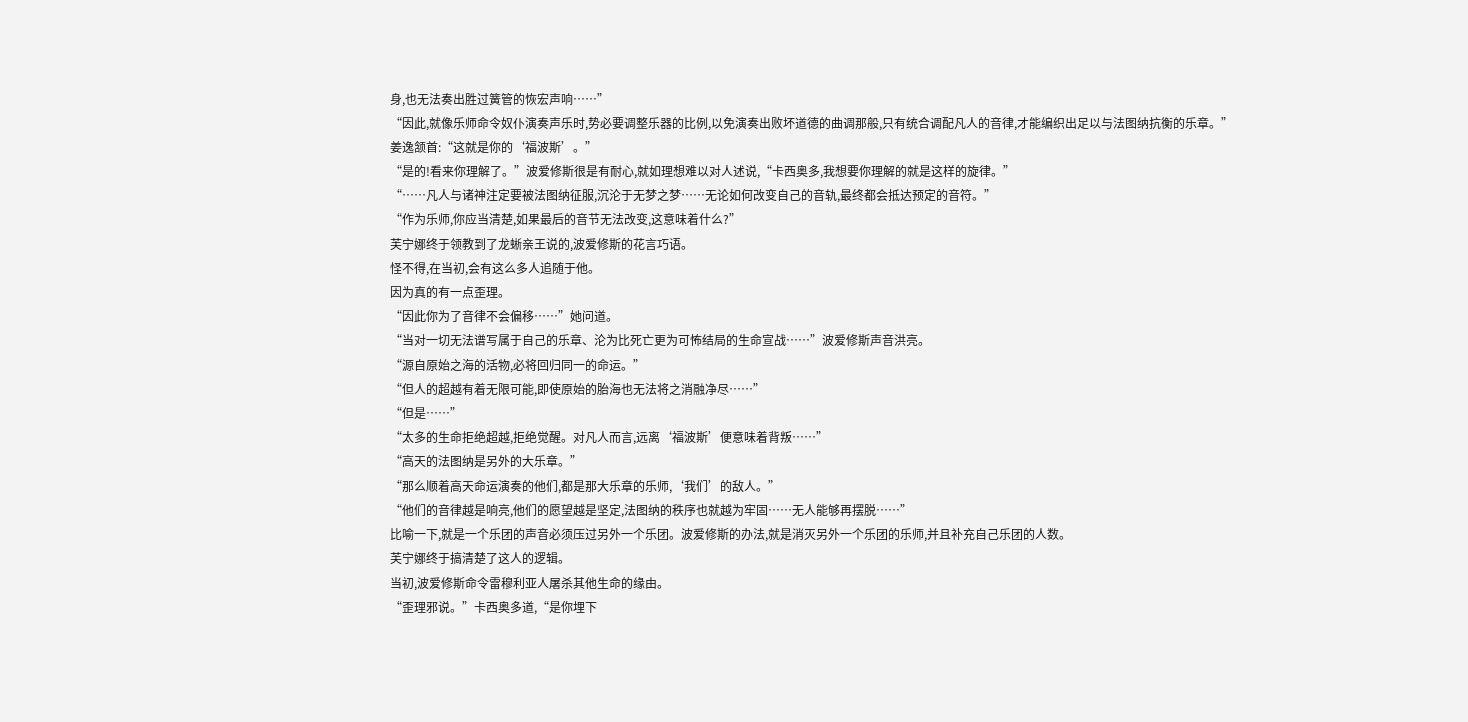身,也无法奏出胜过簧管的恢宏声响……”
“因此,就像乐师命令奴仆演奏声乐时,势必要调整乐器的比例,以免演奏出败坏道德的曲调那般,只有统合调配凡人的音律,才能编织出足以与法图纳抗衡的乐章。”
姜逸颔首:“这就是你的‘福波斯’。”
“是的!看来你理解了。”波爱修斯很是有耐心,就如理想难以对人述说,“卡西奥多,我想要你理解的就是这样的旋律。”
“……凡人与诸神注定要被法图纳征服,沉沦于无梦之梦……无论如何改变自己的音轨,最终都会抵达预定的音符。”
“作为乐师,你应当清楚,如果最后的音节无法改变,这意味着什么?”
芙宁娜终于领教到了龙蜥亲王说的,波爱修斯的花言巧语。
怪不得,在当初,会有这么多人追随于他。
因为真的有一点歪理。
“因此你为了音律不会偏移……”她问道。
“当对一切无法谱写属于自己的乐章、沦为比死亡更为可怖结局的生命宣战……”波爱修斯声音洪亮。
“源自原始之海的活物,必将回归同一的命运。”
“但人的超越有着无限可能,即使原始的胎海也无法将之消融净尽……”
“但是……”
“太多的生命拒绝超越,拒绝觉醒。对凡人而言,远离‘福波斯’便意味着背叛……”
“高天的法图纳是另外的大乐章。”
“那么顺着高天命运演奏的他们,都是那大乐章的乐师,‘我们’的敌人。”
“他们的音律越是响亮,他们的愿望越是坚定,法图纳的秩序也就越为牢固……无人能够再摆脱……”
比喻一下,就是一个乐团的声音必须压过另外一个乐团。波爱修斯的办法,就是消灭另外一个乐团的乐师,并且补充自己乐团的人数。
芙宁娜终于搞清楚了这人的逻辑。
当初,波爱修斯命令雷穆利亚人屠杀其他生命的缘由。
“歪理邪说。”卡西奥多道,“是你埋下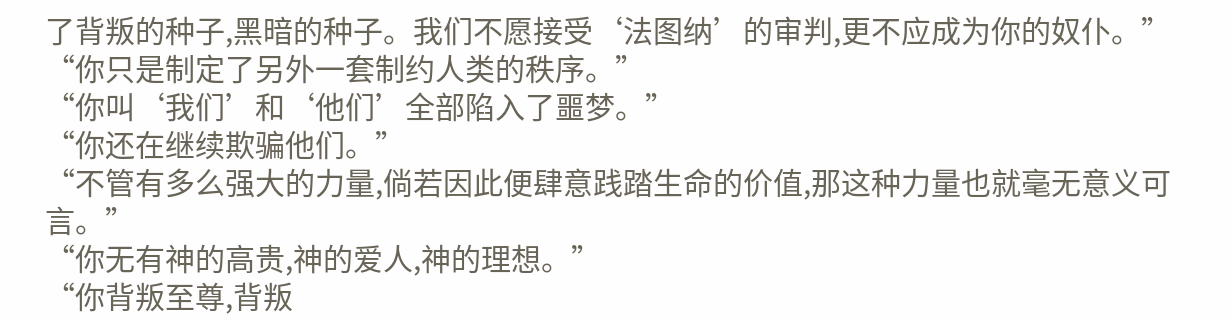了背叛的种子,黑暗的种子。我们不愿接受‘法图纳’的审判,更不应成为你的奴仆。”
“你只是制定了另外一套制约人类的秩序。”
“你叫‘我们’和‘他们’全部陷入了噩梦。”
“你还在继续欺骗他们。”
“不管有多么强大的力量,倘若因此便肆意践踏生命的价值,那这种力量也就毫无意义可言。”
“你无有神的高贵,神的爱人,神的理想。”
“你背叛至尊,背叛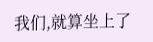我们,就算坐上了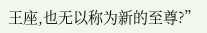王座,也无以称为新的至尊?”